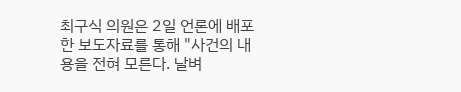최구식 의원은 2일 언론에 배포한 보도자료를 통해 "사건의 내용을 전혀 모른다. 날벼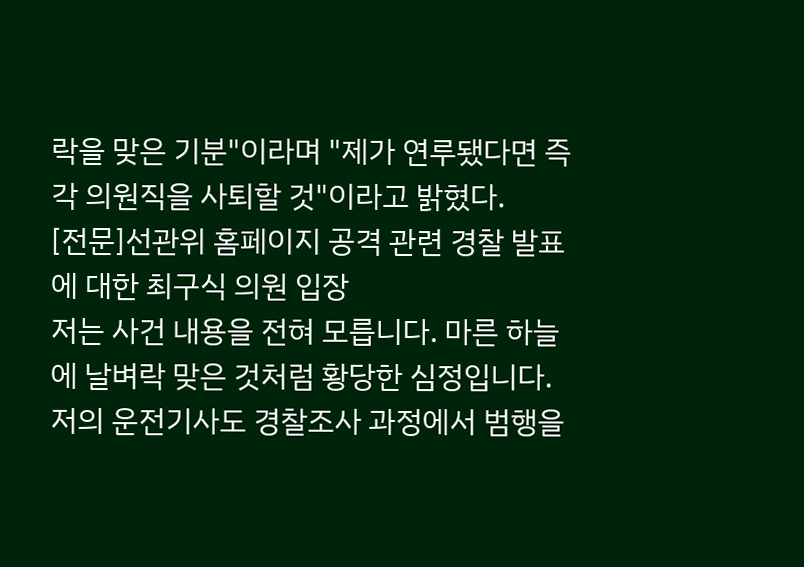락을 맞은 기분"이라며 "제가 연루됐다면 즉각 의원직을 사퇴할 것"이라고 밝혔다.
[전문]선관위 홈페이지 공격 관련 경찰 발표에 대한 최구식 의원 입장
저는 사건 내용을 전혀 모릅니다. 마른 하늘에 날벼락 맞은 것처럼 황당한 심정입니다. 저의 운전기사도 경찰조사 과정에서 범행을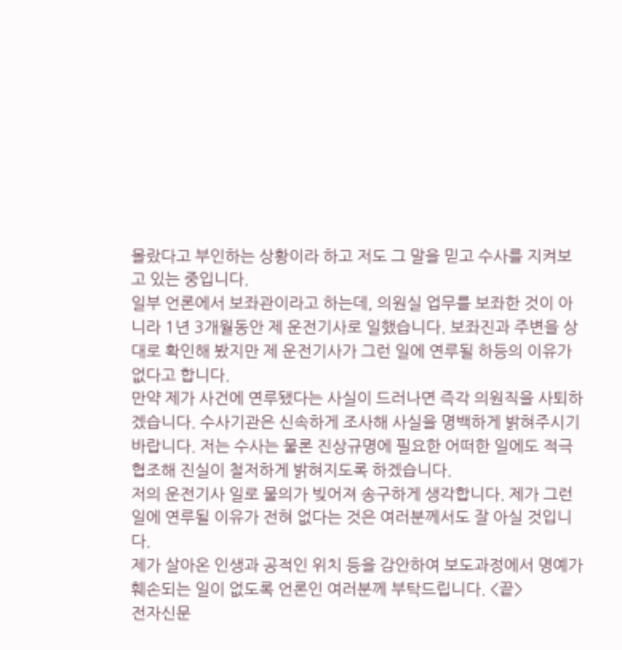몰랐다고 부인하는 상황이라 하고 저도 그 말을 믿고 수사를 지켜보고 있는 중입니다.
일부 언론에서 보좌관이라고 하는데, 의원실 업무를 보좌한 것이 아니라 1년 3개월동안 제 운전기사로 일했습니다. 보좌진과 주변을 상대로 확인해 봤지만 제 운전기사가 그런 일에 연루될 하등의 이유가 없다고 합니다.
만약 제가 사건에 연루됐다는 사실이 드러나면 즉각 의원직을 사퇴하겠습니다. 수사기관은 신속하게 조사해 사실을 명백하게 밝혀주시기 바랍니다. 저는 수사는 물론 진상규명에 필요한 어떠한 일에도 적극 협조해 진실이 철저하게 밝혀지도록 하겠습니다.
저의 운전기사 일로 물의가 빚어져 송구하게 생각합니다. 제가 그런 일에 연루될 이유가 전혀 없다는 것은 여러분께서도 잘 아실 것입니다.
제가 살아온 인생과 공적인 위치 등을 감안하여 보도과정에서 명예가 훼손되는 일이 없도록 언론인 여러분께 부탁드립니다. <끝>
전자신문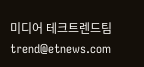미디어 테크트렌드팀 trend@etnews.com